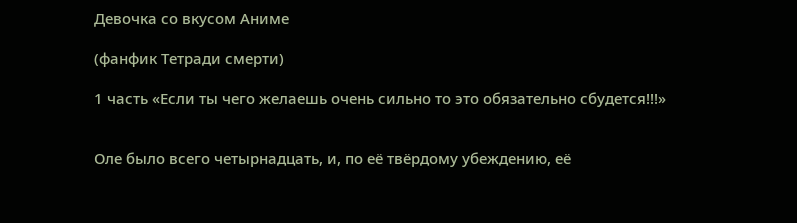Девочка со вкусом Аниме

(фанфик Тетради смерти)

1 часть «Если ты чего желаешь очень сильно то это обязательно сбудется!!!»


Оле было всего четырнадцать, и, по её твёрдому убеждению, её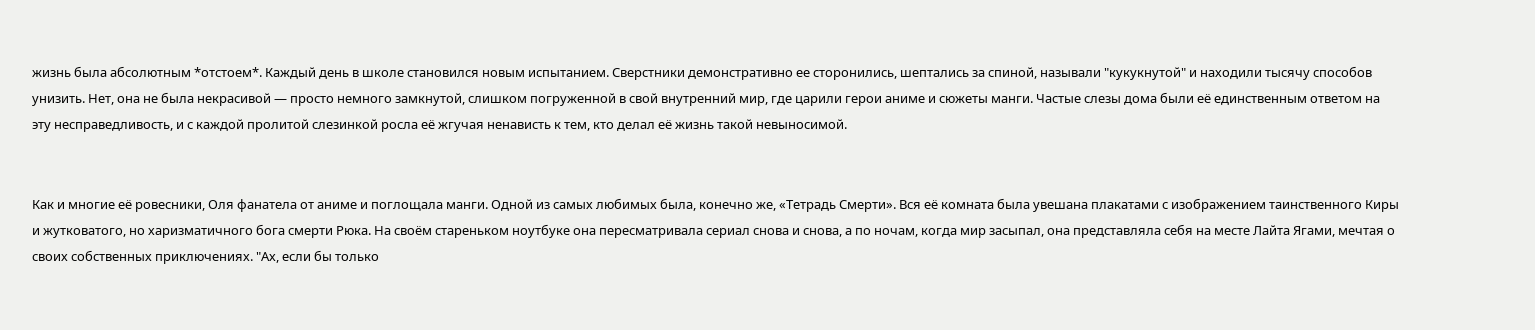жизнь была абсолютным *отстоем*. Каждый день в школе становился новым испытанием. Сверстники демонстративно ее сторонились, шептались за спиной, называли "кукукнутой" и находили тысячу способов унизить. Нет, она не была некрасивой — просто немного замкнутой, слишком погруженной в свой внутренний мир, где царили герои аниме и сюжеты манги. Частые слезы дома были её единственным ответом на эту несправедливость, и с каждой пролитой слезинкой росла её жгучая ненависть к тем, кто делал её жизнь такой невыносимой.


Как и многие её ровесники, Оля фанатела от аниме и поглощала манги. Одной из самых любимых была, конечно же, «Тетрадь Смерти». Вся её комната была увешана плакатами с изображением таинственного Киры и жутковатого, но харизматичного бога смерти Рюка. На своём стареньком ноутбуке она пересматривала сериал снова и снова, а по ночам, когда мир засыпал, она представляла себя на месте Лайта Ягами, мечтая о своих собственных приключениях. "Ах, если бы только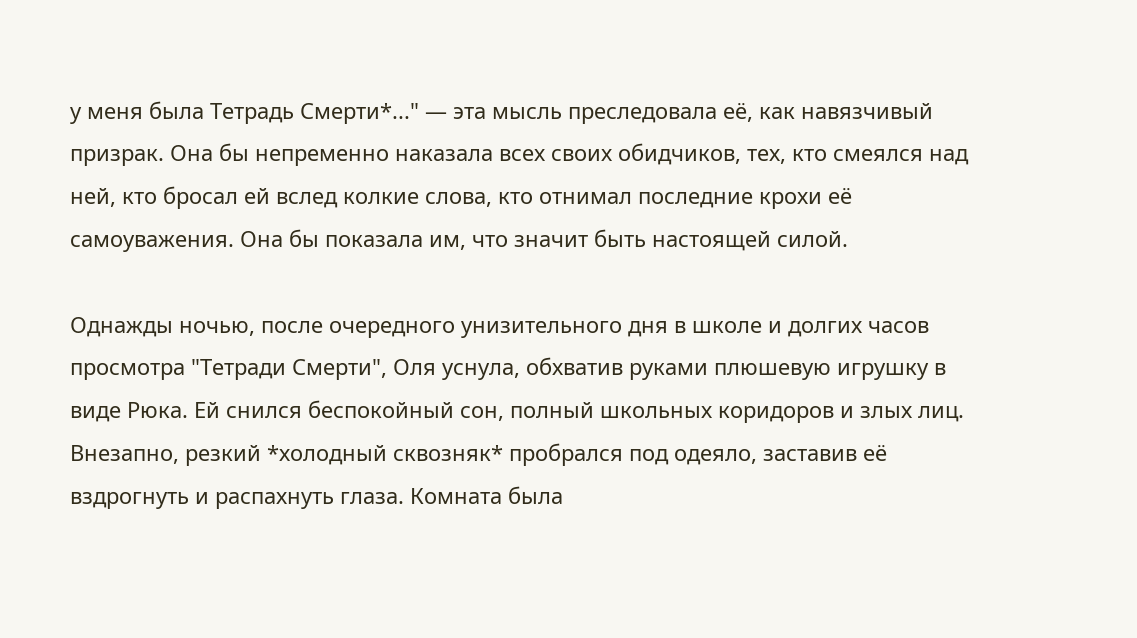у меня была Тетрадь Смерти*..." — эта мысль преследовала её, как навязчивый призрак. Она бы непременно наказала всех своих обидчиков, тех, кто смеялся над ней, кто бросал ей вслед колкие слова, кто отнимал последние крохи её самоуважения. Она бы показала им, что значит быть настоящей силой.

Однажды ночью, после очередного унизительного дня в школе и долгих часов просмотра "Тетради Смерти", Оля уснула, обхватив руками плюшевую игрушку в виде Рюка. Ей снился беспокойный сон, полный школьных коридоров и злых лиц. Внезапно, резкий *холодный сквозняк* пробрался под одеяло, заставив её вздрогнуть и распахнуть глаза. Комната была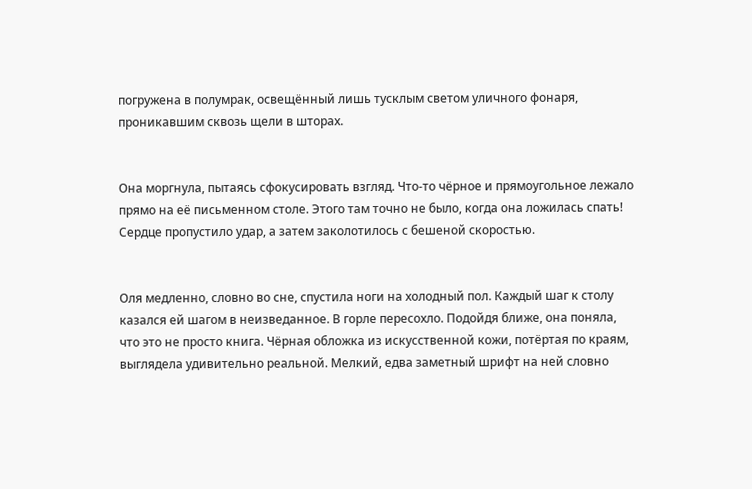погружена в полумрак, освещённый лишь тусклым светом уличного фонаря, проникавшим сквозь щели в шторах.


Она моргнула, пытаясь сфокусировать взгляд. Что-то чёрное и прямоугольное лежало прямо на её письменном столе. Этого там точно не было, когда она ложилась спать! Сердце пропустило удар, а затем заколотилось с бешеной скоростью.


Оля медленно, словно во сне, спустила ноги на холодный пол. Каждый шаг к столу казался ей шагом в неизведанное. В горле пересохло. Подойдя ближе, она поняла, что это не просто книга. Чёрная обложка из искусственной кожи, потёртая по краям, выглядела удивительно реальной. Мелкий, едва заметный шрифт на ней словно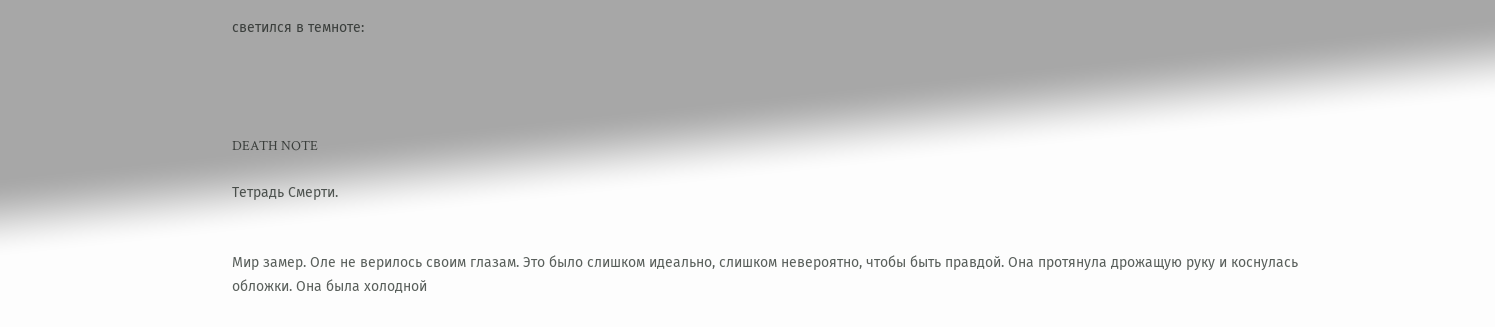светился в темноте:




DEATH NOTE

Тетрадь Смерти.


Мир замер. Оле не верилось своим глазам. Это было слишком идеально, слишком невероятно, чтобы быть правдой. Она протянула дрожащую руку и коснулась обложки. Она была холодной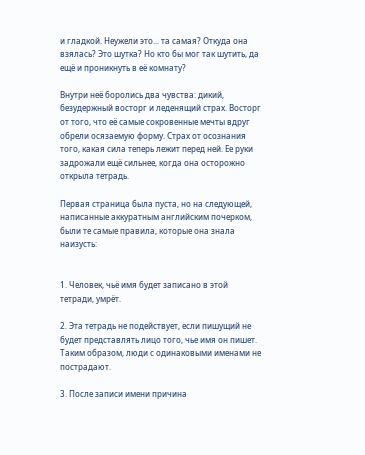и гладкой. Неужели это... та самая? Откуда она взялась? Это шутка? Но кто бы мог так шутить, да ещё и проникнуть в её комнату?

Внутри неё боролись два чувства: дикий, безудержный восторг и леденящий страх. Восторг от того, что её самые сокровенные мечты вдруг обрели осязаемую форму. Страх от осознания того, какая сила теперь лежит перед ней. Ее руки задрожали ещё сильнее, когда она осторожно открыла тетрадь.

Первая страница была пуста, но на следующей, написанные аккуратным английским почерком, были те самые правила, которые она знала наизусть:


1. Человек, чьё имя будет записано в этой тетради, умрёт.

2. Эта тетрадь не подействует, если пишущий не будет представлять лицо того, чье имя он пишет. Таким образом, люди с одинаковыми именами не пострадают.

3. После записи имени причина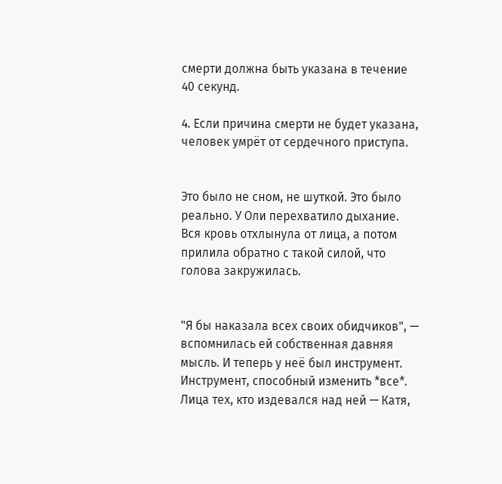смерти должна быть указана в течение 40 секунд.

4. Если причина смерти не будет указана, человек умрёт от сердечного приступа.


Это было не сном, не шуткой. Это было реально. У Оли перехватило дыхание. Вся кровь отхлынула от лица, а потом прилила обратно с такой силой, что голова закружилась.


"Я бы наказала всех своих обидчиков", — вспомнилась ей собственная давняя мысль. И теперь у неё был инструмент. Инструмент, способный изменить *все*. Лица тех, кто издевался над ней — Катя,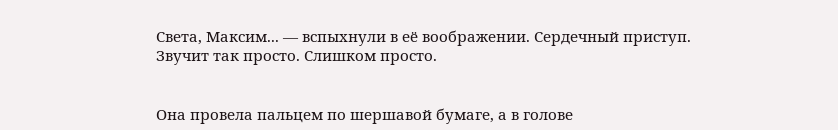Света, Максим... — вспыхнули в её воображении. Сердечный приступ. Звучит так просто. Слишком просто.


Она провела пальцем по шершавой бумаге, а в голове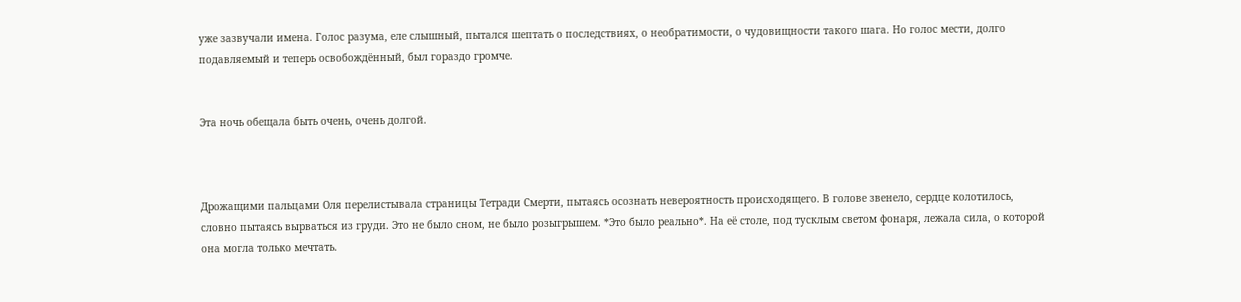уже зазвучали имена. Голос разума, еле слышный, пытался шептать о последствиях, о необратимости, о чудовищности такого шага. Но голос мести, долго подавляемый и теперь освобождённый, был гораздо громче.


Эта ночь обещала быть очень, очень долгой.



Дрожащими пальцами Оля перелистывала страницы Тетради Смерти, пытаясь осознать невероятность происходящего. В голове звенело, сердце колотилось, словно пытаясь вырваться из груди. Это не было сном, не было розыгрышем. *Это было реально*. На её столе, под тусклым светом фонаря, лежала сила, о которой она могла только мечтать.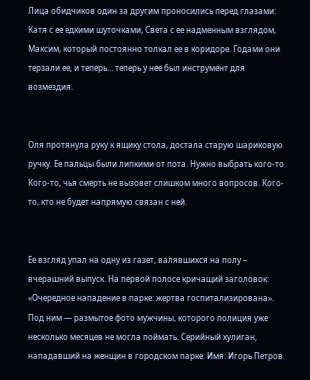Лица обидчиков один за другим проносились перед глазами: Катя с ее едкими шуточками, Света с ее надменным взглядом, Максим, который постоянно толкал ее в коридоре. Годами они терзали ее, и теперь... теперь у нее был инструмент для возмездия.


Оля протянула руку к ящику стола, достала старую шариковую ручку. Ее пальцы были липкими от пота. Нужно выбрать кого-то. Кого-то, чья смерть не вызовет слишком много вопросов. Кого-то, кто не будет напрямую связан с ней.


Ее взгляд упал на одну из газет, валявшихся на полу – вчерашний выпуск. На первой полосе кричащий заголовок: «Очередное нападение в парке: жертва госпитализирована». Под ним — размытое фото мужчины, которого полиция уже несколько месяцев не могла поймать. Серийный хулиган, нападавший на женщин в городском парке. Имя: Игорь Петров.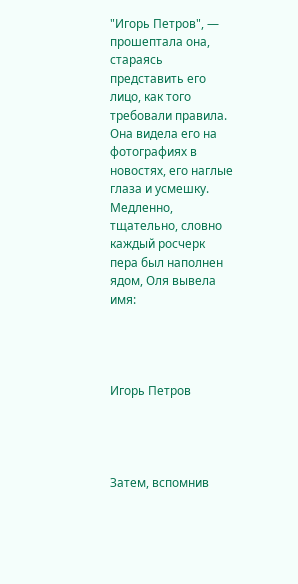"Игорь Петров", — прошептала она, стараясь представить его лицо, как того требовали правила. Она видела его на фотографиях в новостях, его наглые глаза и усмешку. Медленно, тщательно, словно каждый росчерк пера был наполнен ядом, Оля вывела имя:




Игорь Петров




Затем, вспомнив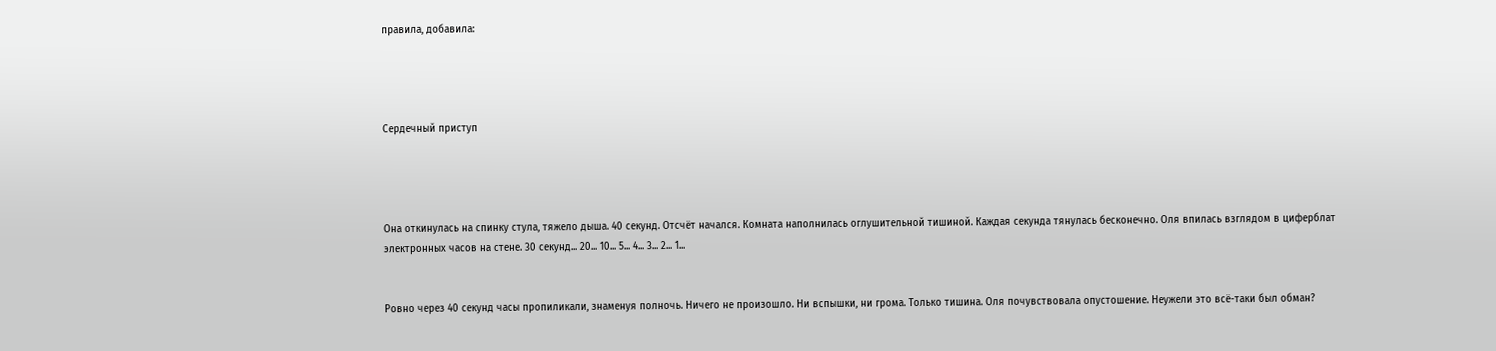правила, добавила:




Сердечный приступ




Она откинулась на спинку стула, тяжело дыша. 40 секунд. Отсчёт начался. Комната наполнилась оглушительной тишиной. Каждая секунда тянулась бесконечно. Оля впилась взглядом в циферблат электронных часов на стене. 30 секунд... 20... 10... 5... 4... 3... 2... 1...


Ровно через 40 секунд часы пропиликали, знаменуя полночь. Ничего не произошло. Ни вспышки, ни грома. Только тишина. Оля почувствовала опустошение. Неужели это всё-таки был обман?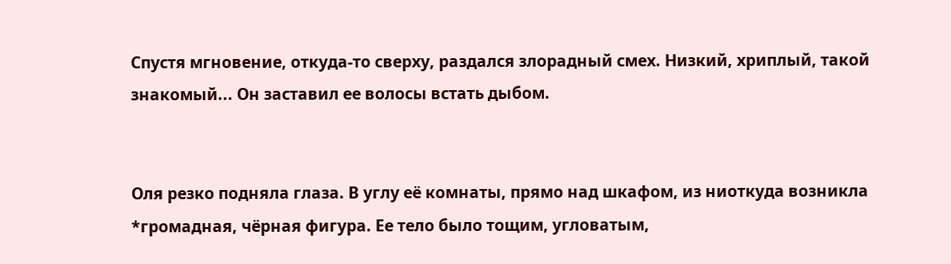Спустя мгновение, откуда-то сверху, раздался злорадный смех. Низкий, хриплый, такой знакомый... Он заставил ее волосы встать дыбом.


Оля резко подняла глаза. В углу её комнаты, прямо над шкафом, из ниоткуда возникла *громадная, чёрная фигура. Ее тело было тощим, угловатым,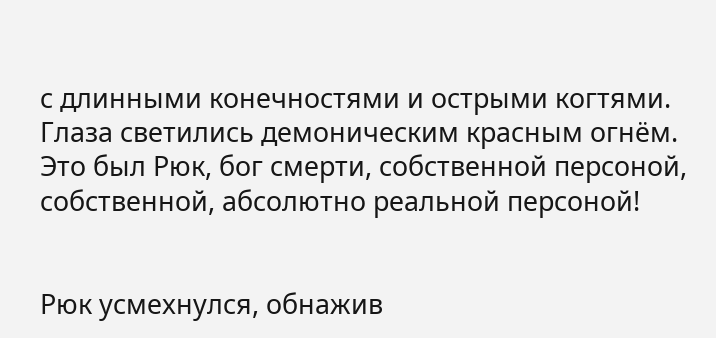с длинными конечностями и острыми когтями. Глаза светились демоническим красным огнём. Это был Рюк, бог смерти, собственной персоной, собственной, абсолютно реальной персоной!


Рюк усмехнулся, обнажив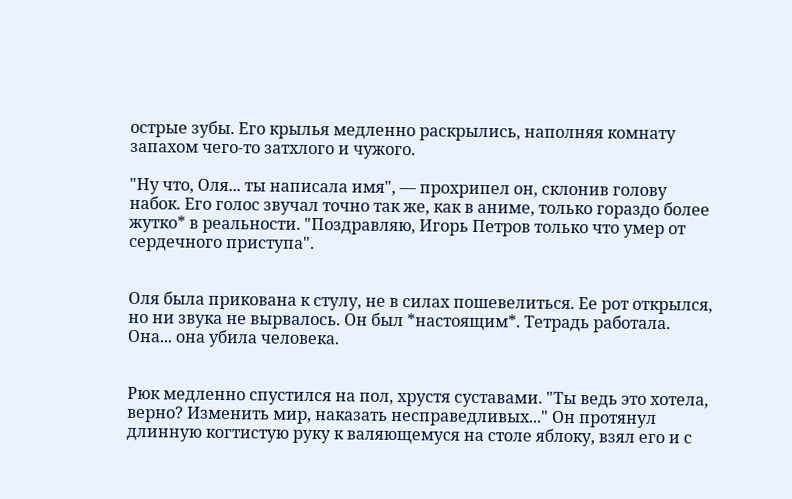острые зубы. Его крылья медленно раскрылись, наполняя комнату запахом чего-то затхлого и чужого.

"Ну что, Оля... ты написала имя", — прохрипел он, склонив голову набок. Его голос звучал точно так же, как в аниме, только гораздо более жутко* в реальности. "Поздравляю, Игорь Петров только что умер от сердечного приступа".


Оля была прикована к стулу, не в силах пошевелиться. Ее рот открылся, но ни звука не вырвалось. Он был *настоящим*. Тетрадь работала. Она... она убила человека.


Рюк медленно спустился на пол, хрустя суставами. "Ты ведь это хотела, верно? Изменить мир, наказать несправедливых..." Он протянул длинную когтистую руку к валяющемуся на столе яблоку, взял его и с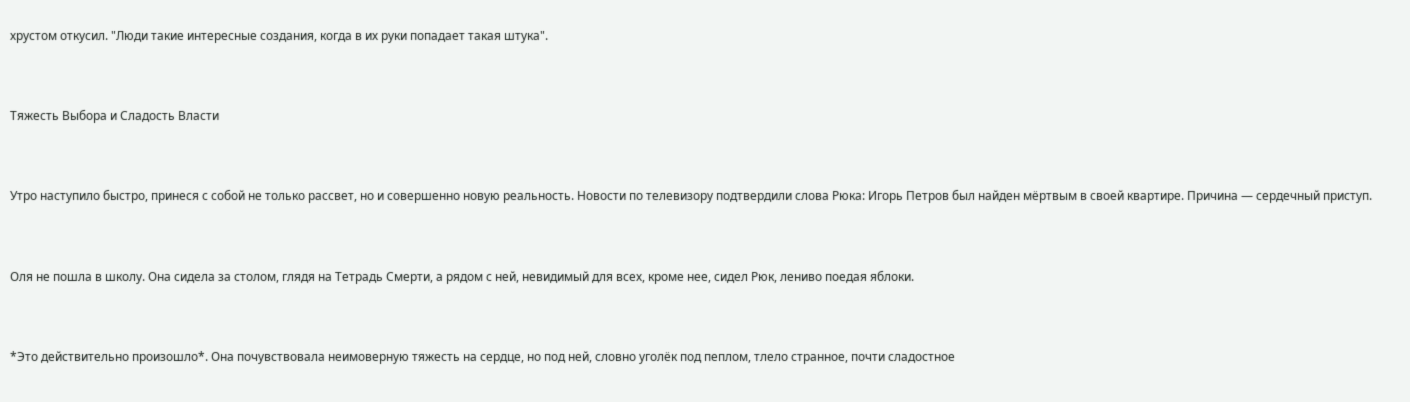хрустом откусил. "Люди такие интересные создания, когда в их руки попадает такая штука".


Тяжесть Выбора и Сладость Власти


Утро наступило быстро, принеся с собой не только рассвет, но и совершенно новую реальность. Новости по телевизору подтвердили слова Рюка: Игорь Петров был найден мёртвым в своей квартире. Причина — сердечный приступ.


Оля не пошла в школу. Она сидела за столом, глядя на Тетрадь Смерти, а рядом с ней, невидимый для всех, кроме нее, сидел Рюк, лениво поедая яблоки.


*Это действительно произошло*. Она почувствовала неимоверную тяжесть на сердце, но под ней, словно уголёк под пеплом, тлело странное, почти сладостное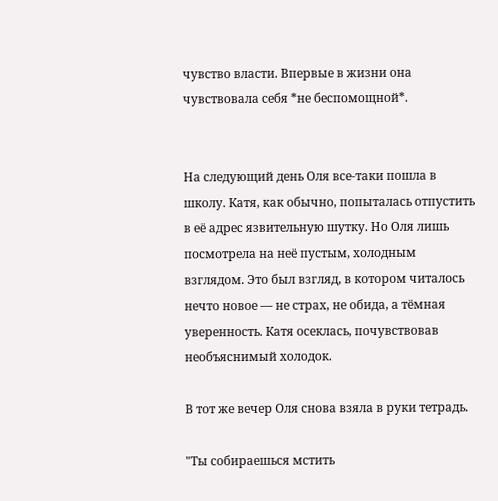чувство власти. Впервые в жизни она чувствовала себя *не беспомощной*.


На следующий день Оля все-таки пошла в школу. Катя, как обычно, попыталась отпустить в её адрес язвительную шутку. Но Оля лишь посмотрела на неё пустым, холодным взглядом. Это был взгляд, в котором читалось нечто новое — не страх, не обида, а тёмная уверенность. Катя осеклась, почувствовав необъяснимый холодок.

В тот же вечер Оля снова взяла в руки тетрадь.

"Ты собираешься мстить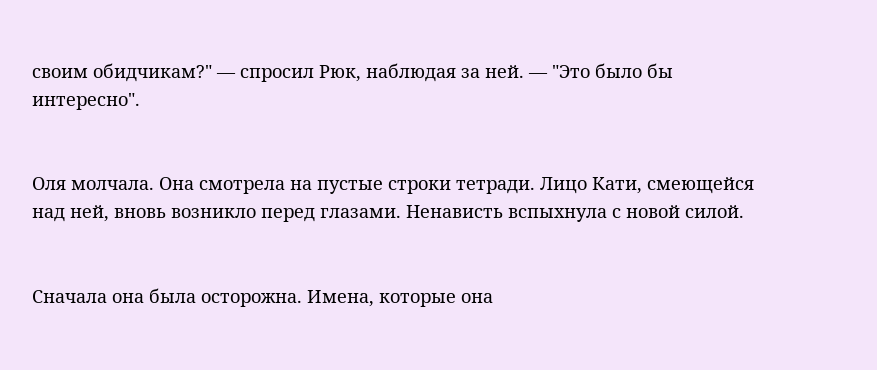своим обидчикам?" — спросил Рюк, наблюдая за ней. — "Это было бы интересно".


Оля молчала. Она смотрела на пустые строки тетради. Лицо Кати, смеющейся над ней, вновь возникло перед глазами. Ненависть вспыхнула с новой силой.


Сначала она была осторожна. Имена, которые она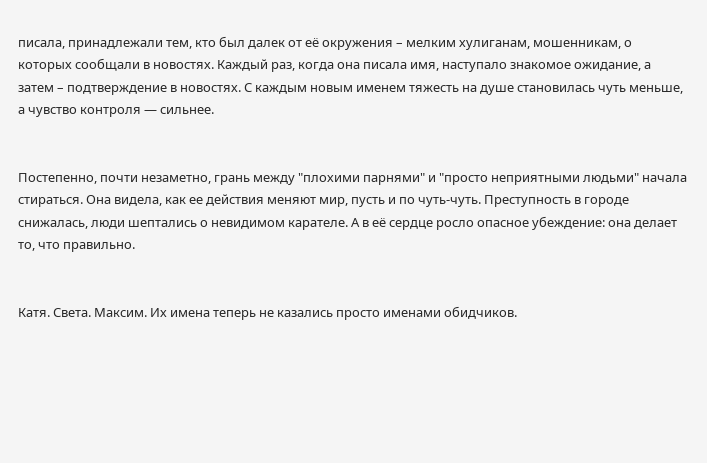писала, принадлежали тем, кто был далек от её окружения – мелким хулиганам, мошенникам, о которых сообщали в новостях. Каждый раз, когда она писала имя, наступало знакомое ожидание, а затем – подтверждение в новостях. С каждым новым именем тяжесть на душе становилась чуть меньше, а чувство контроля — сильнее.


Постепенно, почти незаметно, грань между "плохими парнями" и "просто неприятными людьми" начала стираться. Она видела, как ее действия меняют мир, пусть и по чуть-чуть. Преступность в городе снижалась, люди шептались о невидимом карателе. А в её сердце росло опасное убеждение: она делает то, что правильно.


Катя. Света. Максим. Их имена теперь не казались просто именами обидчиков.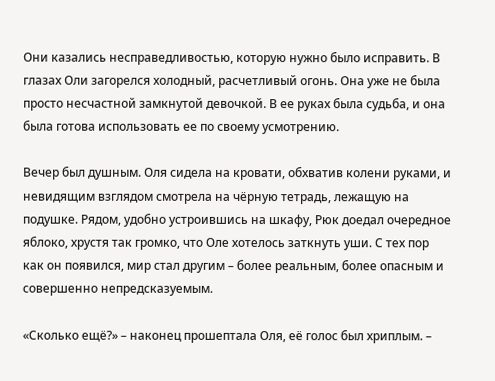Они казались несправедливостью, которую нужно было исправить. В глазах Оли загорелся холодный, расчетливый огонь. Она уже не была просто несчастной замкнутой девочкой. В ее руках была судьба, и она была готова использовать ее по своему усмотрению.

Вечер был душным. Оля сидела на кровати, обхватив колени руками, и невидящим взглядом смотрела на чёрную тетрадь, лежащую на подушке. Рядом, удобно устроившись на шкафу, Рюк доедал очередное яблоко, хрустя так громко, что Оле хотелось заткнуть уши. С тех пор как он появился, мир стал другим – более реальным, более опасным и совершенно непредсказуемым.

«Сколько ещё?» – наконец прошептала Оля, её голос был хриплым. –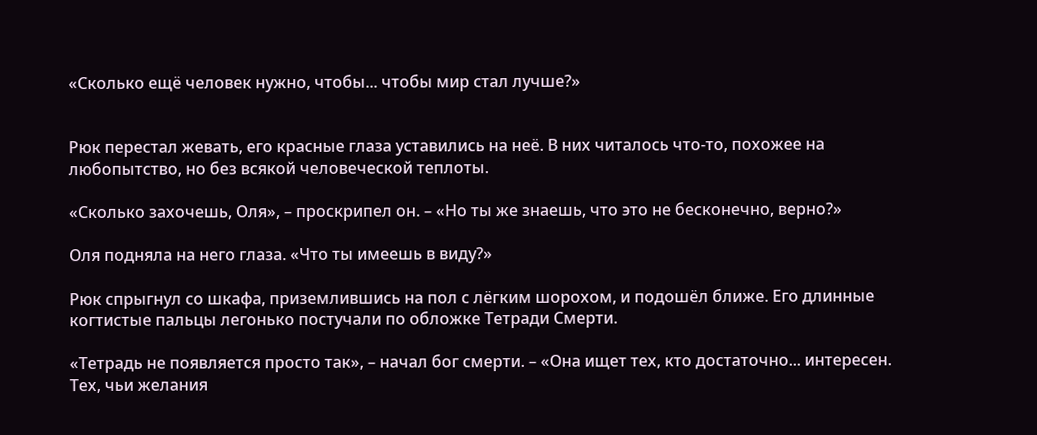«Сколько ещё человек нужно, чтобы... чтобы мир стал лучше?»


Рюк перестал жевать, его красные глаза уставились на неё. В них читалось что-то, похожее на любопытство, но без всякой человеческой теплоты.

«Сколько захочешь, Оля», – проскрипел он. – «Но ты же знаешь, что это не бесконечно, верно?»

Оля подняла на него глаза. «Что ты имеешь в виду?»

Рюк спрыгнул со шкафа, приземлившись на пол с лёгким шорохом, и подошёл ближе. Его длинные когтистые пальцы легонько постучали по обложке Тетради Смерти.

«Тетрадь не появляется просто так», – начал бог смерти. – «Она ищет тех, кто достаточно... интересен. Тех, чьи желания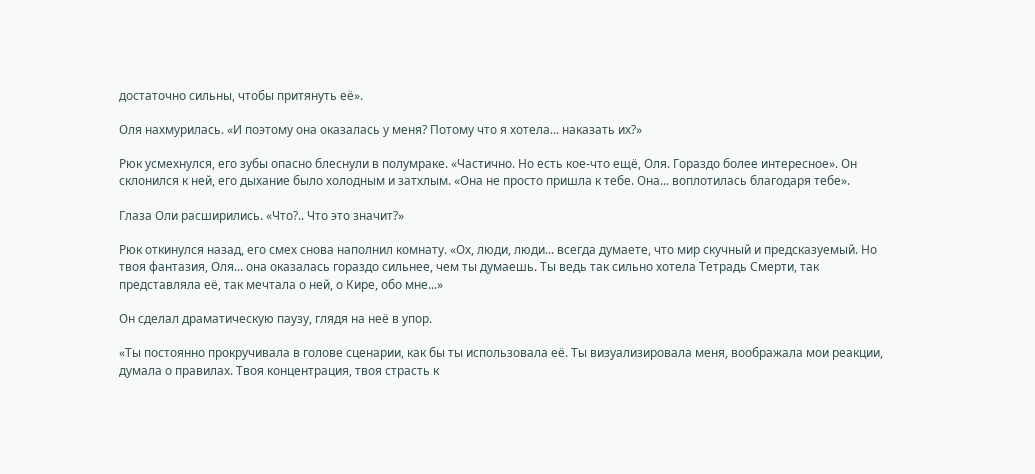достаточно сильны, чтобы притянуть её».

Оля нахмурилась. «И поэтому она оказалась у меня? Потому что я хотела... наказать их?»

Рюк усмехнулся, его зубы опасно блеснули в полумраке. «Частично. Но есть кое-что ещё, Оля. Гораздо более интересное». Он склонился к ней, его дыхание было холодным и затхлым. «Она не просто пришла к тебе. Она... воплотилась благодаря тебе».

Глаза Оли расширились. «Что?.. Что это значит?»

Рюк откинулся назад, его смех снова наполнил комнату. «Ох, люди, люди... всегда думаете, что мир скучный и предсказуемый. Но твоя фантазия, Оля... она оказалась гораздо сильнее, чем ты думаешь. Ты ведь так сильно хотела Тетрадь Смерти, так представляла её, так мечтала о ней, о Кире, обо мне...»

Он сделал драматическую паузу, глядя на неё в упор.

«Ты постоянно прокручивала в голове сценарии, как бы ты использовала её. Ты визуализировала меня, воображала мои реакции, думала о правилах. Твоя концентрация, твоя страсть к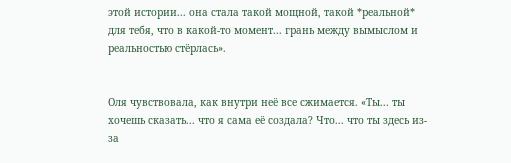этой истории... она стала такой мощной, такой *реальной* для тебя, что в какой-то момент... грань между вымыслом и реальностью стёрлась».


Оля чувствовала, как внутри неё все сжимается. «Ты... ты хочешь сказать... что я сама её создала? Что... что ты здесь из-за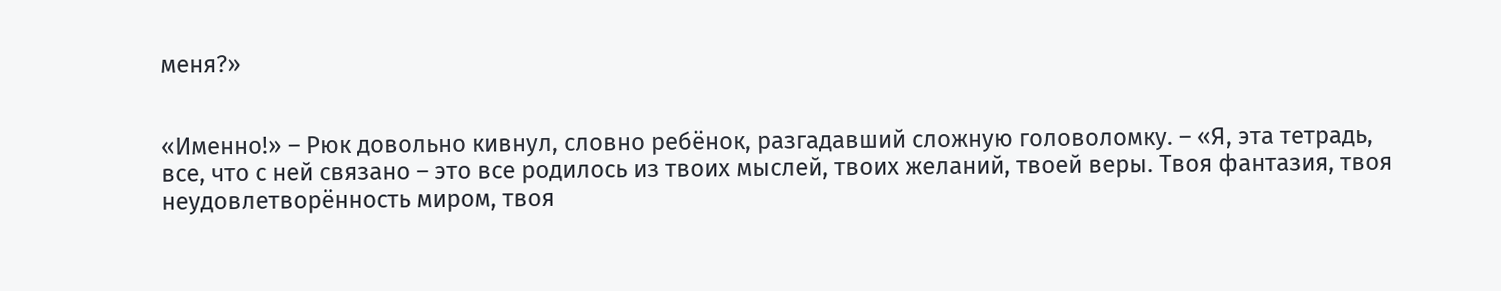меня?»


«Именно!» – Рюк довольно кивнул, словно ребёнок, разгадавший сложную головоломку. – «Я, эта тетрадь, все, что с ней связано – это все родилось из твоих мыслей, твоих желаний, твоей веры. Твоя фантазия, твоя неудовлетворённость миром, твоя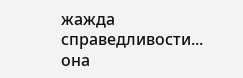жажда справедливости... она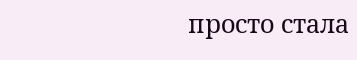просто стала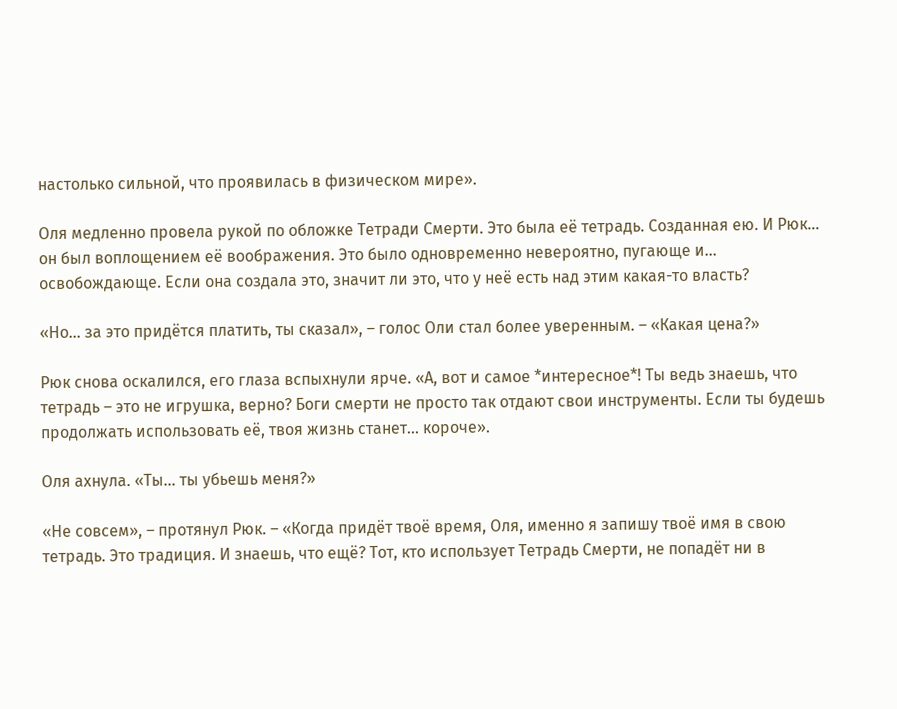настолько сильной, что проявилась в физическом мире».

Оля медленно провела рукой по обложке Тетради Смерти. Это была её тетрадь. Созданная ею. И Рюк... он был воплощением её воображения. Это было одновременно невероятно, пугающе и... освобождающе. Если она создала это, значит ли это, что у неё есть над этим какая-то власть?

«Но... за это придётся платить, ты сказал», – голос Оли стал более уверенным. – «Какая цена?»

Рюк снова оскалился, его глаза вспыхнули ярче. «А, вот и самое *интересное*! Ты ведь знаешь, что тетрадь – это не игрушка, верно? Боги смерти не просто так отдают свои инструменты. Если ты будешь продолжать использовать её, твоя жизнь станет... короче».

Оля ахнула. «Ты... ты убьешь меня?»

«Не совсем», – протянул Рюк. – «Когда придёт твоё время, Оля, именно я запишу твоё имя в свою тетрадь. Это традиция. И знаешь, что ещё? Тот, кто использует Тетрадь Смерти, не попадёт ни в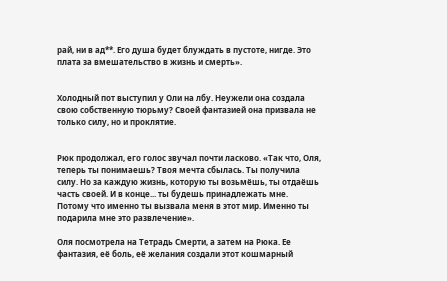рай, ни в ад**. Его душа будет блуждать в пустоте, нигде. Это плата за вмешательство в жизнь и смерть».


Холодный пот выступил у Оли на лбу. Неужели она создала свою собственную тюрьму? Своей фантазией она призвала не только силу, но и проклятие.


Рюк продолжал, его голос звучал почти ласково. «Так что, Оля, теперь ты понимаешь? Твоя мечта сбылась. Ты получила силу. Но за каждую жизнь, которую ты возьмёшь, ты отдаёшь часть своей. И в конце... ты будешь принадлежать мне. Потому что именно ты вызвала меня в этот мир. Именно ты подарила мне это развлечение».

Оля посмотрела на Тетрадь Смерти, а затем на Рюка. Ее фантазия, её боль, её желания создали этот кошмарный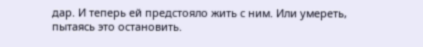дар. И теперь ей предстояло жить с ним. Или умереть, пытаясь это остановить.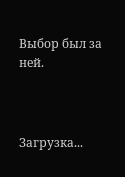Выбор был за ней.



Загрузка...